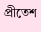প্রীতেশ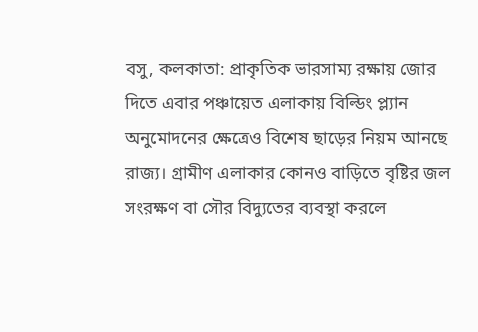বসু, কলকাতা: প্রাকৃতিক ভারসাম্য রক্ষায় জোর দিতে এবার পঞ্চায়েত এলাকায় বিল্ডিং প্ল্যান অনুমোদনের ক্ষেত্রেও বিশেষ ছাড়ের নিয়ম আনছে রাজ্য। গ্রামীণ এলাকার কোনও বাড়িতে বৃষ্টির জল সংরক্ষণ বা সৌর বিদ্যুতের ব্যবস্থা করলে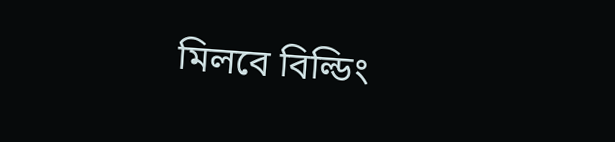মিলবে বিল্ডিং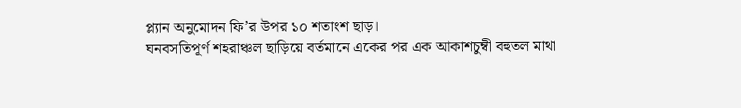প্ল্যান অনুমোদন ফি’র উপর ১০ শতাংশ ছাড়।
ঘনবসতিপূর্ণ শহরাঞ্চল ছাড়িয়ে বর্তমানে একের পর এক আকাশচুম্বী বহুতল মাথা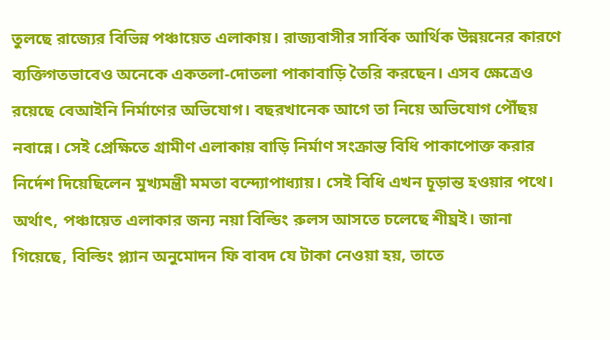তুলছে রাজ্যের বিভিন্ন পঞ্চায়েত এলাকায়। রাজ্যবাসীর সার্বিক আর্থিক উন্নয়নের কারণে ব্যক্তিগতভাবেও অনেকে একতলা-দোতলা পাকাবাড়ি তৈরি করছেন। এসব ক্ষেত্রেও রয়েছে বেআইনি নির্মাণের অভিযোগ। বছরখানেক আগে তা নিয়ে অভিযোগ পৌঁছয় নবান্নে। সেই প্রেক্ষিতে গ্রামীণ এলাকায় বাড়ি নির্মাণ সংক্রান্ত বিধি পাকাপোক্ত করার নির্দেশ দিয়েছিলেন মুখ্যমন্ত্রী মমতা বন্দ্যোপাধ্যায়। সেই বিধি এখন চূড়ান্ত হওয়ার পথে। অর্থাৎ, পঞ্চায়েত এলাকার জন্য নয়া বিল্ডিং রুলস আসতে চলেছে শীঘ্রই। জানা গিয়েছে, বিল্ডিং প্ল্যান অনুমোদন ফি বাবদ যে টাকা নেওয়া হয়, তাতে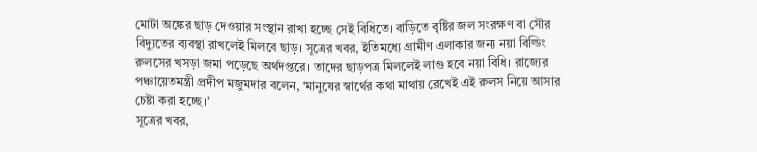মোটা অঙ্কের ছাড় দেওয়ার সংস্থান রাখা হচ্ছে সেই বিধিতে। বাড়িতে বৃষ্টির জল সংরক্ষণ বা সৌর বিদ্যুতের ব্যবস্থা রাখলেই মিলবে ছাড়। সূত্রের খবর, ইতিমধ্যে গ্রামীণ এলাকার জন্য নয়া বিল্ডিং রুলসের খসড়া জমা পড়েছে অর্থদপ্তরে। তাদের ছাড়পত্র মিললেই লাগু হবে নয়া বিধি। রাজ্যের পঞ্চায়েতমন্ত্রী প্রদীপ মজুমদার বলেন, ‘মানুষের স্বার্থের কথা মাথায় রেখেই এই রুলস নিয়ে আসার চেষ্টা করা হচ্ছে।’
সূত্রের খবর,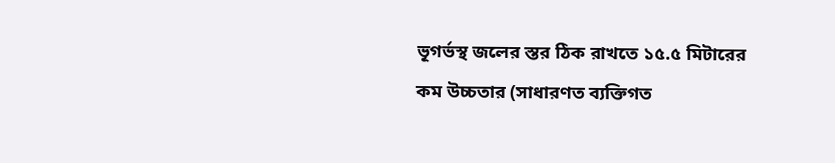ভূগর্ভস্থ জলের স্তর ঠিক রাখতে ১৫.৫ মিটারের কম উচ্চতার (সাধারণত ব্যক্তিগত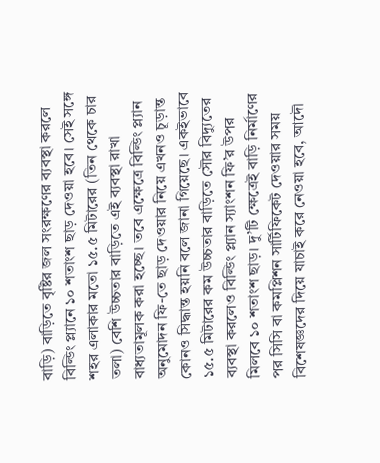বাড়ি) বাড়িতে বৃষ্টির জল সংরক্ষণের ব্যবস্থা করলে বিল্ডিং প্ল্যানে ১০ শতাংশ ছাড় দেওয়া হবে। সেই সঙ্গে শহর এলাকার মতো ১৫.৫ মিটারের (তিন থেকে চার তলা) বেশি উচ্চতার বাড়িতে এই ব্যবস্থা রাখা বাধ্যতামূলক করা হচ্ছে। তবে এক্ষেত্রে বিল্ডিং প্ল্যান অনুমোদন ফি-তে ছাড় দেওয়ার নিয়ে এখনও চূড়ান্ত কোনও সিদ্ধান্ত হয়নি বলে জানা গিয়েছে। একইভাবে ১৫.৫ মিটারের কম উচ্চতার বাড়িতে সৌর বিদ্যুতের ব্যবস্থা করলেও বিল্ডিং প্ল্যান স্যাংশন ফি’র উপর মিলবে ১০ শতাংশ ছাড়। দু’টি ক্ষেত্রেই বাড়ি নির্মাণের পর সিসি বা কমপ্লিশন সার্টিফিকেট দেওয়ার সময় বিশেষজ্ঞদের দিয়ে যাচাই করে নেওয়া হবে, আদৌ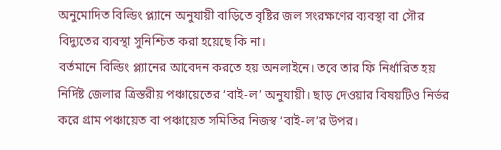অনুমোদিত বিল্ডিং প্ল্যানে অনুযায়ী বাড়িতে বৃষ্টির জল সংরক্ষণের ব্যবস্থা বা সৌর বিদ্যুতের ব্যবস্থা সুনিশ্চিত করা হয়েছে কি না।
বর্তমানে বিল্ডিং প্ল্যানের আবেদন করতে হয় অনলাইনে। তবে তার ফি নির্ধারিত হয় নির্দিষ্ট জেলার ত্রিস্তরীয় পঞ্চায়েতের ‘বাই-ল’ অনুযায়ী। ছাড় দেওয়ার বিষয়টিও নির্ভর করে গ্রাম পঞ্চায়েত বা পঞ্চায়েত সমিতির নিজস্ব ‘বাই-ল’র উপর।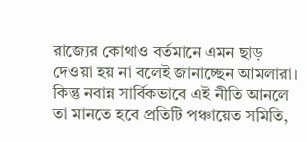রাজ্যের কোথাও বর্তমানে এমন ছাড় দেওয়া হয় না বলেই জানাচ্ছেন আমলারা। কিন্তু নবান্ন সার্বিকভাবে এই নীতি আনলে তা মানতে হবে প্রতিটি পঞ্চায়েত সমিতি,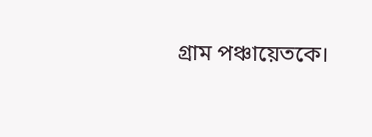গ্রাম পঞ্চায়েতকে।